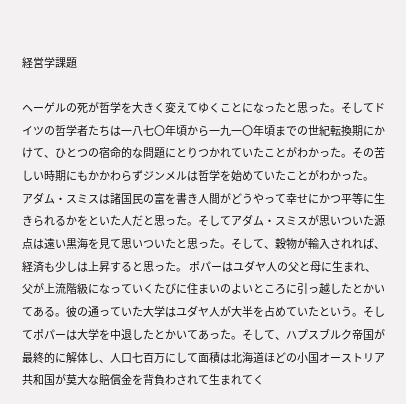経営学課題

ヘーゲルの死が哲学を大きく変えてゆくことになったと思った。そしてドイツの哲学者たちは一八七〇年頃から一九一〇年頃までの世紀転換期にかけて、ひとつの宿命的な問題にとりつかれていたことがわかった。その苦しい時期にもかかわらずジンメルは哲学を始めていたことがわかった。 アダム・スミスは諸国民の富を書き人間がどうやって幸せにかつ平等に生きられるかをといた人だと思った。そしてアダム・スミスが思いついた源点は遠い黒海を見て思いついたと思った。そして、穀物が輸入されれば、経済も少しは上昇すると思った。 ポパーはユダヤ人の父と母に生まれ、父が上流階級になっていくたびに住まいのよいところに引っ越したとかいてある。彼の通っていた大学はユダヤ人が大半を占めていたという。そしてポパーは大学を中退したとかいてあった。そして、ハプスブルク帝国が最終的に解体し、人口七百万にして面積は北海道ほどの小国オーストリア共和国が莫大な賠償金を背負わされて生まれてく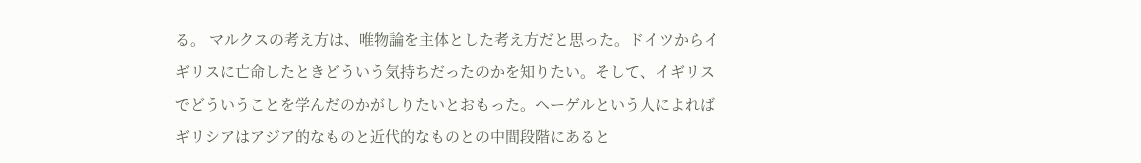る。 マルクスの考え方は、唯物論を主体とした考え方だと思った。ドイツからイギリスに亡命したときどういう気持ちだったのかを知りたい。そして、イギリスでどういうことを学んだのかがしりたいとおもった。ヘーゲルという人によればギリシアはアジア的なものと近代的なものとの中間段階にあると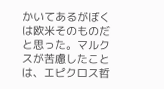かいてあるがぼくは欧米そのものだと思った。マルクスが苦慮したことは、エピクロス哲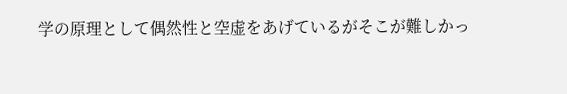学の原理として偶然性と空虚をあげているがそこが難しかっ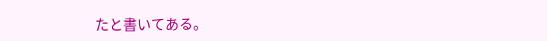たと書いてある。